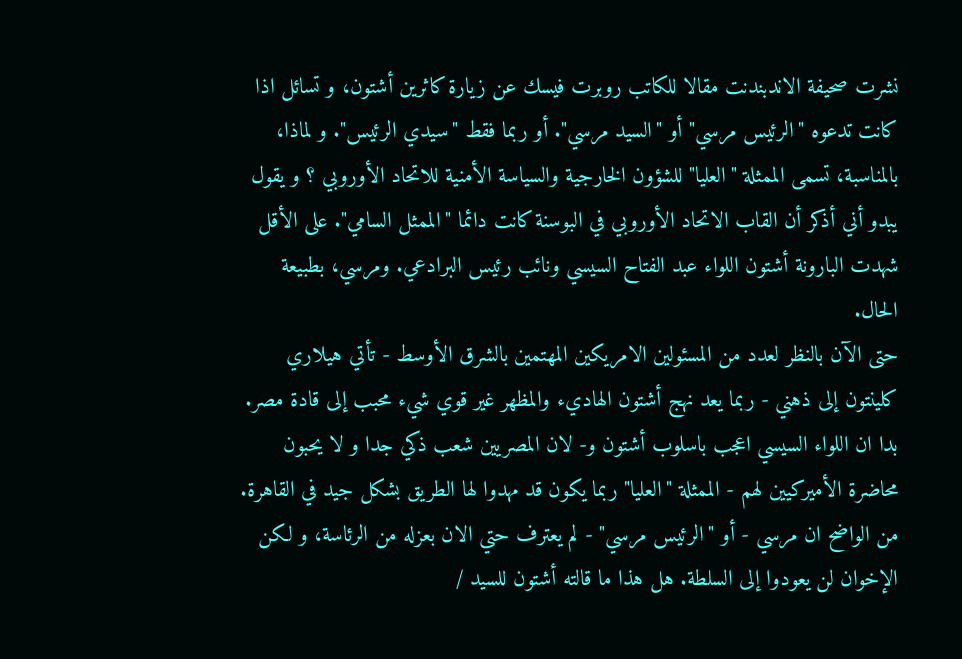نشرت صحيفة الاندبندنت مقالا للكاتب روبرت فيسك عن زيارة كاثرين أشتون، و تسائل اذا كانت تدعوه "الرئيس مرسي" أو "السيد مرسي". أو ربما فقط "سيدي الرئيس". و لماذا، بالمناسبة، تسمى الممثلة "العليا" للشؤون الخارجية والسياسة الأمنية للاتحاد الأوروبي ؟ و يقول يبدو أني أذكر أن القاب الاتحاد الأوروبي في البوسنة كانت دائما "الممثل السامي". على الأقل شهدت البارونة أشتون اللواء عبد الفتاح السيسي ونائب رئيس البرادعي. ومرسي، بطبيعة الحال.
حتى الآن بالنظر لعدد من المسئولين الامريكين المهتمين بالشرق الأوسط - تأتي هيلاري كلينتون إلى ذهني - ربما يعد نهج أشتون الهاديء والمظهر غير قوي شيء محبب إلى قادة مصر. بدا ان اللواء السيسي اعجب باسلوب أشتون و- لان المصريين شعب ذكي جدا و لا يحبون محاضرة الأميركيين لهم - الممثلة "العليا" ربما يكون قد مهدوا لها الطريق بشكل جيد في القاهرة.
من الواضح ان مرسي - أو "الرئيس مرسي" - لم يعترف حتي الان بعزله من الرئاسة، و لكن الإخوان لن يعودوا إلى السلطة. هل هذا ما قالته أشتون للسيد /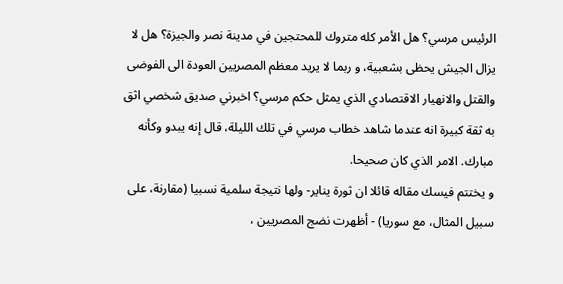الرئيس مرسي؟ هل الأمر كله متروك للمحتجين في مدينة نصر والجيزة؟ هل لا يزال الجيش يحظى بشعبية، و ربما لا يريد معظم المصريين العودة الى الفوضى والقتل والانهيار الاقتصادي الذي يمثل حكم مرسي؟ اخبرني صديق شخصي اثق به ثقة كبيرة انه عندما شاهد خطاب مرسي في تلك الليلة، قال إنه يبدو وكأنه مبارك. الامر الذي كان صحيحا.
و يختتم فيسك مقاله قائلا ان ثورة يناير- ولها نتيجة سلمية نسبيا (مقارنة، على سبيل المثال، مع سوريا) - أظهرت نضج المصريين ،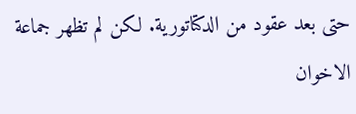حتى بعد عقود من الدكتاتورية. لكن لم تظهر جماعة الاخوان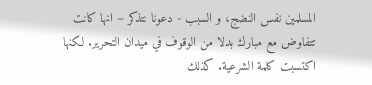المسلمين نفس النضج، و السبب - دعونا نتذكر – انها كانت تتفاوض مع مبارك بدلا من الوقوف في ميدان التحرير. لكنها اكتسبت كلمة الشرعية. كذلك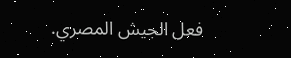فعل الجيش المصري.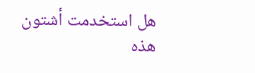هل استخدمت أشتون هذه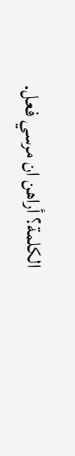الكلمة؟ أراهن ان مرسي فعل.